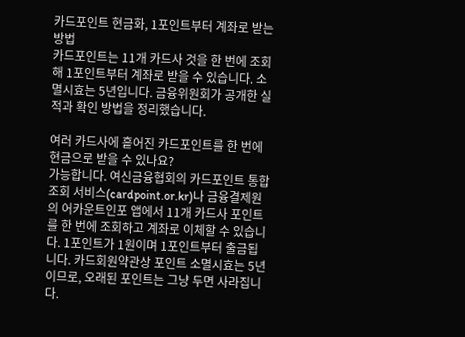카드포인트 현금화, 1포인트부터 계좌로 받는 방법
카드포인트는 11개 카드사 것을 한 번에 조회해 1포인트부터 계좌로 받을 수 있습니다. 소멸시효는 5년입니다. 금융위원회가 공개한 실적과 확인 방법을 정리했습니다.

여러 카드사에 흩어진 카드포인트를 한 번에 현금으로 받을 수 있나요?
가능합니다. 여신금융협회의 카드포인트 통합조회 서비스(cardpoint.or.kr)나 금융결제원의 어카운트인포 앱에서 11개 카드사 포인트를 한 번에 조회하고 계좌로 이체할 수 있습니다. 1포인트가 1원이며 1포인트부터 출금됩니다. 카드회원약관상 포인트 소멸시효는 5년이므로, 오래된 포인트는 그냥 두면 사라집니다.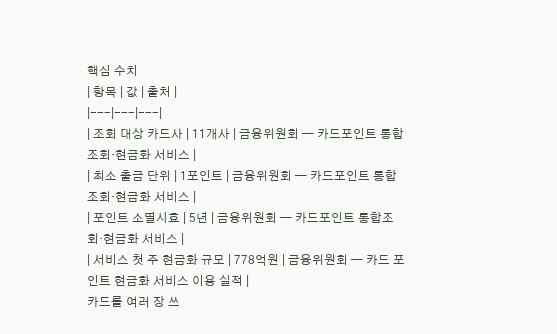핵심 수치
| 항목 | 값 | 출처 |
|---|---|---|
| 조회 대상 카드사 | 11개사 | 금융위원회 — 카드포인트 통합조회·현금화 서비스 |
| 최소 출금 단위 | 1포인트 | 금융위원회 — 카드포인트 통합조회·현금화 서비스 |
| 포인트 소멸시효 | 5년 | 금융위원회 — 카드포인트 통합조회·현금화 서비스 |
| 서비스 첫 주 현금화 규모 | 778억원 | 금융위원회 — 카드 포인트 현금화 서비스 이용 실적 |
카드를 여러 장 쓰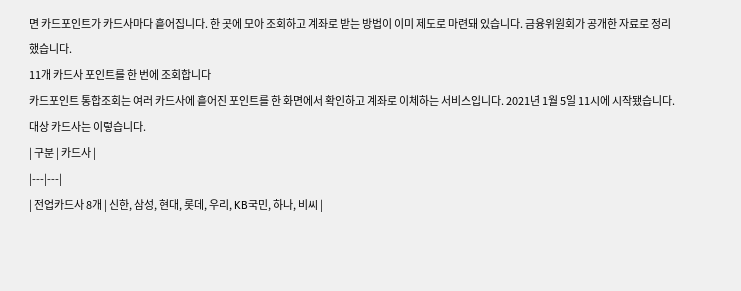면 카드포인트가 카드사마다 흩어집니다. 한 곳에 모아 조회하고 계좌로 받는 방법이 이미 제도로 마련돼 있습니다. 금융위원회가 공개한 자료로 정리했습니다.
11개 카드사 포인트를 한 번에 조회합니다
카드포인트 통합조회는 여러 카드사에 흩어진 포인트를 한 화면에서 확인하고 계좌로 이체하는 서비스입니다. 2021년 1월 5일 11시에 시작됐습니다.
대상 카드사는 이렇습니다.
| 구분 | 카드사 |
|---|---|
| 전업카드사 8개 | 신한, 삼성, 현대, 롯데, 우리, KB국민, 하나, 비씨 |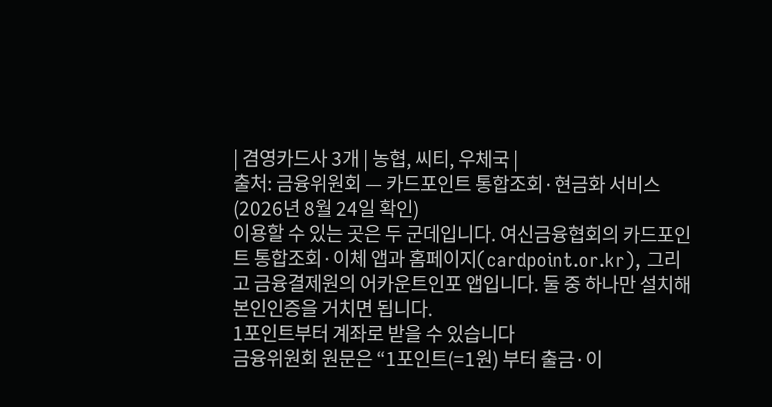| 겸영카드사 3개 | 농협, 씨티, 우체국 |
출처: 금융위원회 — 카드포인트 통합조회·현금화 서비스 (2026년 8월 24일 확인)
이용할 수 있는 곳은 두 군데입니다. 여신금융협회의 카드포인트 통합조회·이체 앱과 홈페이지(cardpoint.or.kr), 그리고 금융결제원의 어카운트인포 앱입니다. 둘 중 하나만 설치해 본인인증을 거치면 됩니다.
1포인트부터 계좌로 받을 수 있습니다
금융위원회 원문은 “1포인트(=1원) 부터 출금·이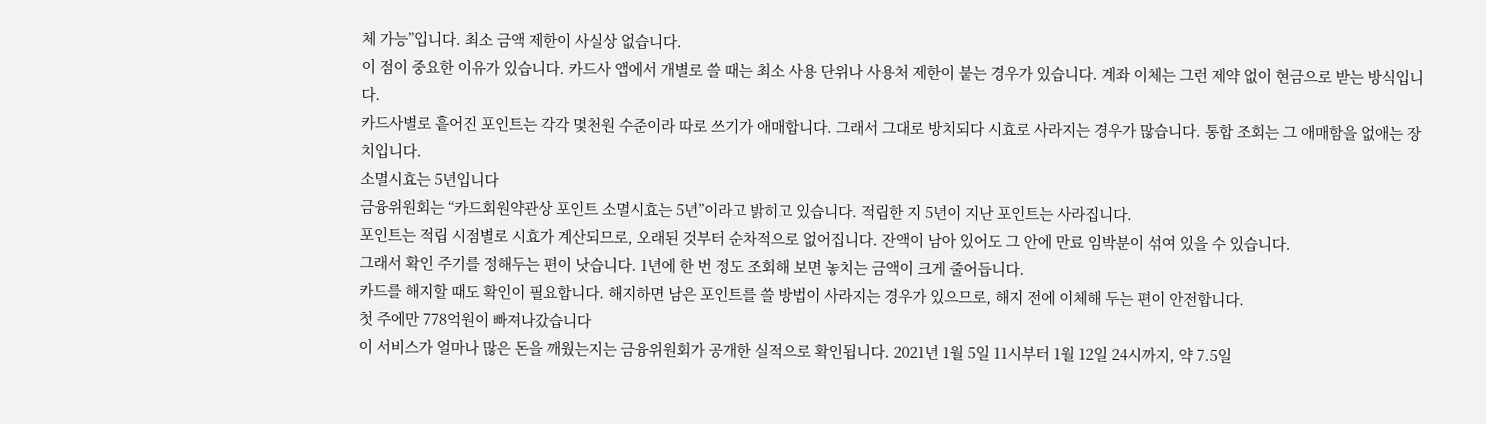체 가능”입니다. 최소 금액 제한이 사실상 없습니다.
이 점이 중요한 이유가 있습니다. 카드사 앱에서 개별로 쓸 때는 최소 사용 단위나 사용처 제한이 붙는 경우가 있습니다. 계좌 이체는 그런 제약 없이 현금으로 받는 방식입니다.
카드사별로 흩어진 포인트는 각각 몇천원 수준이라 따로 쓰기가 애매합니다. 그래서 그대로 방치되다 시효로 사라지는 경우가 많습니다. 통합 조회는 그 애매함을 없애는 장치입니다.
소멸시효는 5년입니다
금융위원회는 “카드회원약관상 포인트 소멸시효는 5년”이라고 밝히고 있습니다. 적립한 지 5년이 지난 포인트는 사라집니다.
포인트는 적립 시점별로 시효가 계산되므로, 오래된 것부터 순차적으로 없어집니다. 잔액이 남아 있어도 그 안에 만료 임박분이 섞여 있을 수 있습니다.
그래서 확인 주기를 정해두는 편이 낫습니다. 1년에 한 번 정도 조회해 보면 놓치는 금액이 크게 줄어듭니다.
카드를 해지할 때도 확인이 필요합니다. 해지하면 남은 포인트를 쓸 방법이 사라지는 경우가 있으므로, 해지 전에 이체해 두는 편이 안전합니다.
첫 주에만 778억원이 빠져나갔습니다
이 서비스가 얼마나 많은 돈을 깨웠는지는 금융위원회가 공개한 실적으로 확인됩니다. 2021년 1월 5일 11시부터 1월 12일 24시까지, 약 7.5일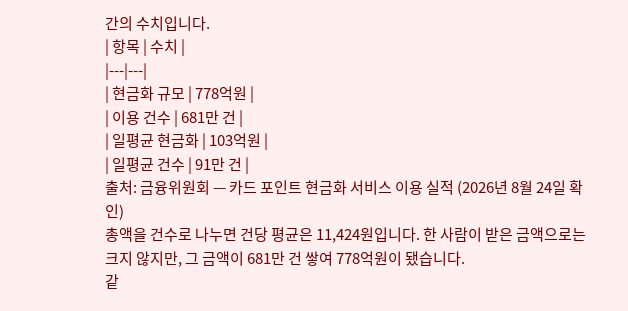간의 수치입니다.
| 항목 | 수치 |
|---|---|
| 현금화 규모 | 778억원 |
| 이용 건수 | 681만 건 |
| 일평균 현금화 | 103억원 |
| 일평균 건수 | 91만 건 |
출처: 금융위원회 — 카드 포인트 현금화 서비스 이용 실적 (2026년 8월 24일 확인)
총액을 건수로 나누면 건당 평균은 11,424원입니다. 한 사람이 받은 금액으로는 크지 않지만, 그 금액이 681만 건 쌓여 778억원이 됐습니다.
같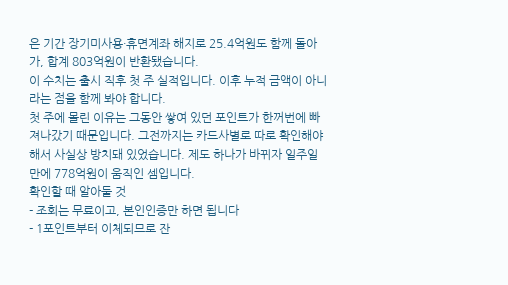은 기간 장기미사용·휴면계좌 해지로 25.4억원도 함께 돌아가, 합계 803억원이 반환됐습니다.
이 수치는 출시 직후 첫 주 실적입니다. 이후 누적 금액이 아니라는 점을 함께 봐야 합니다.
첫 주에 몰린 이유는 그동안 쌓여 있던 포인트가 한꺼번에 빠져나갔기 때문입니다. 그전까지는 카드사별로 따로 확인해야 해서 사실상 방치돼 있었습니다. 제도 하나가 바뀌자 일주일 만에 778억원이 움직인 셈입니다.
확인할 때 알아둘 것
- 조회는 무료이고, 본인인증만 하면 됩니다
- 1포인트부터 이체되므로 잔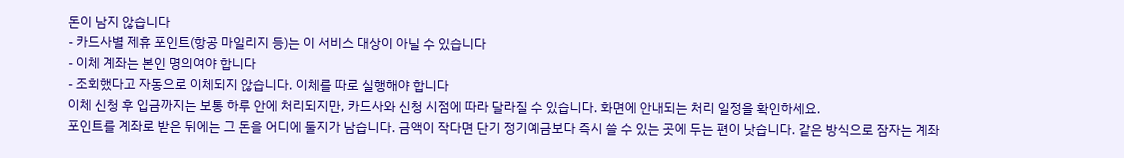돈이 남지 않습니다
- 카드사별 제휴 포인트(항공 마일리지 등)는 이 서비스 대상이 아닐 수 있습니다
- 이체 계좌는 본인 명의여야 합니다
- 조회했다고 자동으로 이체되지 않습니다. 이체를 따로 실행해야 합니다
이체 신청 후 입금까지는 보통 하루 안에 처리되지만, 카드사와 신청 시점에 따라 달라질 수 있습니다. 화면에 안내되는 처리 일정을 확인하세요.
포인트를 계좌로 받은 뒤에는 그 돈을 어디에 둘지가 남습니다. 금액이 작다면 단기 정기예금보다 즉시 쓸 수 있는 곳에 두는 편이 낫습니다. 같은 방식으로 잠자는 계좌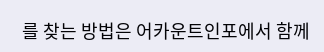를 찾는 방법은 어카운트인포에서 함께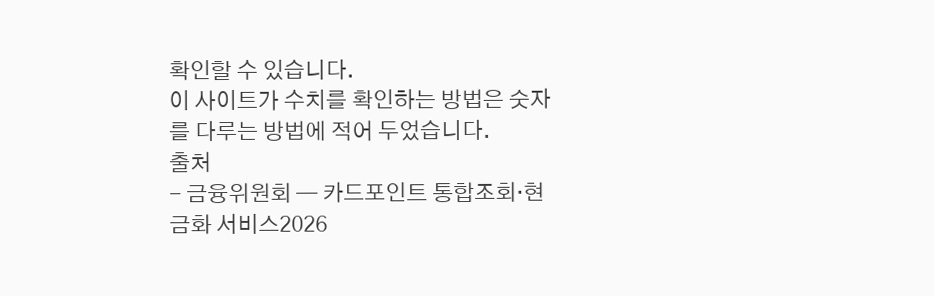확인할 수 있습니다.
이 사이트가 수치를 확인하는 방법은 숫자를 다루는 방법에 적어 두었습니다.
출처
- 금융위원회 — 카드포인트 통합조회·현금화 서비스2026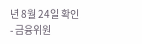년 8월 24일 확인
- 금융위원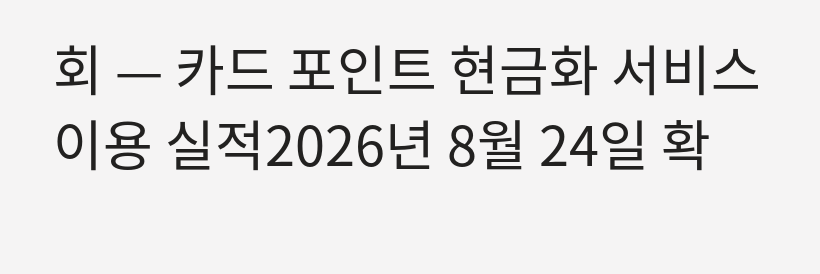회 — 카드 포인트 현금화 서비스 이용 실적2026년 8월 24일 확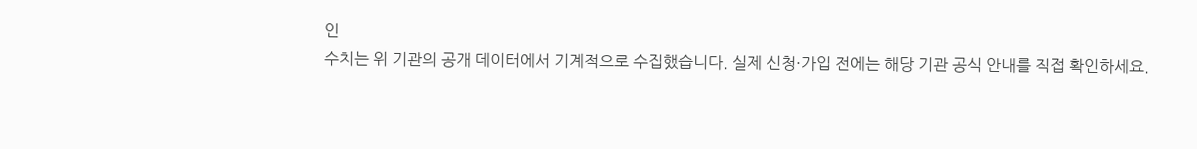인
수치는 위 기관의 공개 데이터에서 기계적으로 수집했습니다. 실제 신청·가입 전에는 해당 기관 공식 안내를 직접 확인하세요.